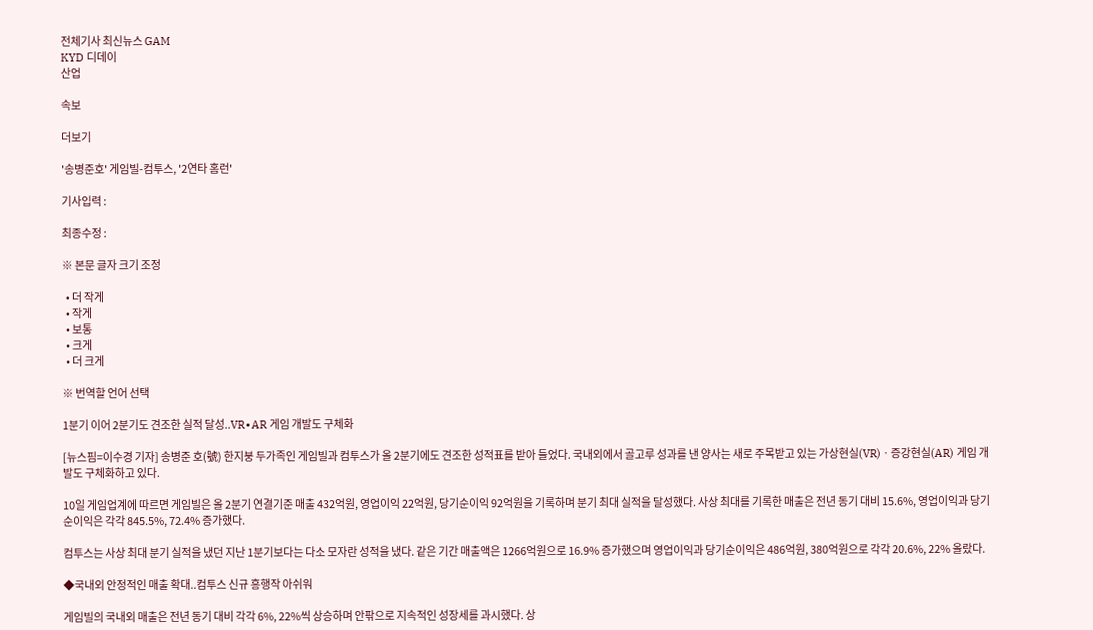전체기사 최신뉴스 GAM
KYD 디데이
산업

속보

더보기

'송병준호' 게임빌-컴투스, '2연타 홈런'

기사입력 :

최종수정 :

※ 본문 글자 크기 조정

  • 더 작게
  • 작게
  • 보통
  • 크게
  • 더 크게

※ 번역할 언어 선택

1분기 이어 2분기도 견조한 실적 달성..VR∙AR 게임 개발도 구체화

[뉴스핌=이수경 기자] 송병준 호(號) 한지붕 두가족인 게임빌과 컴투스가 올 2분기에도 견조한 성적표를 받아 들었다. 국내외에서 골고루 성과를 낸 양사는 새로 주목받고 있는 가상현실(VR)ㆍ증강현실(AR) 게임 개발도 구체화하고 있다.

10일 게임업계에 따르면 게임빌은 올 2분기 연결기준 매출 432억원, 영업이익 22억원, 당기순이익 92억원을 기록하며 분기 최대 실적을 달성했다. 사상 최대를 기록한 매출은 전년 동기 대비 15.6%, 영업이익과 당기순이익은 각각 845.5%, 72.4% 증가했다.

컴투스는 사상 최대 분기 실적을 냈던 지난 1분기보다는 다소 모자란 성적을 냈다. 같은 기간 매출액은 1266억원으로 16.9% 증가했으며 영업이익과 당기순이익은 486억원, 380억원으로 각각 20.6%, 22% 올랐다.

◆국내외 안정적인 매출 확대..컴투스 신규 흥행작 아쉬워

게임빌의 국내외 매출은 전년 동기 대비 각각 6%, 22%씩 상승하며 안팎으로 지속적인 성장세를 과시했다. 상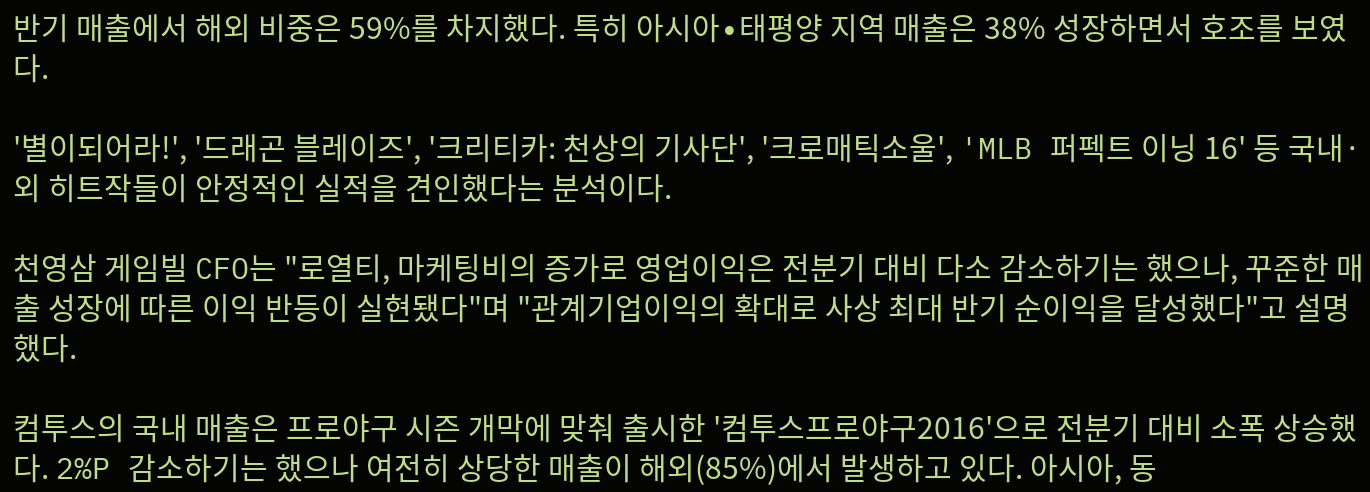반기 매출에서 해외 비중은 59%를 차지했다. 특히 아시아∙태평양 지역 매출은 38% 성장하면서 호조를 보였다.

'별이되어라!', '드래곤 블레이즈', '크리티카: 천상의 기사단', '크로매틱소울', 'MLB 퍼펙트 이닝 16' 등 국내·외 히트작들이 안정적인 실적을 견인했다는 분석이다.

천영삼 게임빌 CFO는 "로열티, 마케팅비의 증가로 영업이익은 전분기 대비 다소 감소하기는 했으나, 꾸준한 매출 성장에 따른 이익 반등이 실현됐다"며 "관계기업이익의 확대로 사상 최대 반기 순이익을 달성했다"고 설명했다.

컴투스의 국내 매출은 프로야구 시즌 개막에 맞춰 출시한 '컴투스프로야구2016'으로 전분기 대비 소폭 상승했다. 2%P 감소하기는 했으나 여전히 상당한 매출이 해외(85%)에서 발생하고 있다. 아시아, 동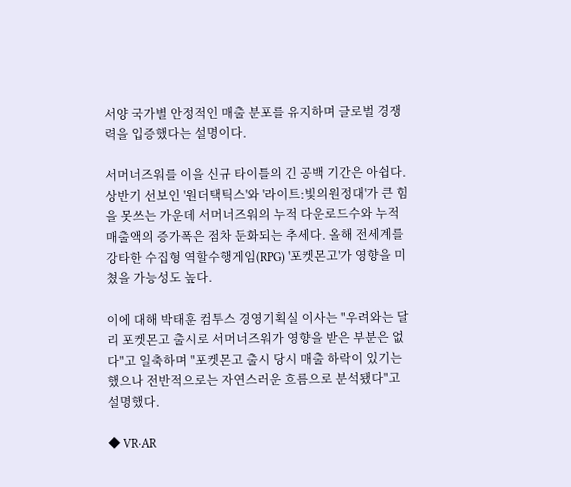서양 국가별 안정적인 매출 분포를 유지하며 글로벌 경쟁력을 입증했다는 설명이다.

서머너즈워를 이을 신규 타이틀의 긴 공백 기간은 아쉽다. 상반기 선보인 '원더택틱스'와 '라이트:빛의원정대'가 큰 힘을 못쓰는 가운데 서머너즈워의 누적 다운로드수와 누적 매출액의 증가폭은 점차 둔화되는 추세다. 올해 전세계를 강타한 수집형 역할수행게임(RPG) '포켓몬고'가 영향을 미쳤을 가능성도 높다.

이에 대해 박태훈 컴투스 경영기획실 이사는 "우려와는 달리 포켓몬고 출시로 서머너즈워가 영향을 받은 부분은 없다"고 일축하며 "포켓몬고 출시 당시 매출 하락이 있기는 했으나 전반적으로는 자연스러운 흐름으로 분석됐다"고 설명했다.

◆ VR∙AR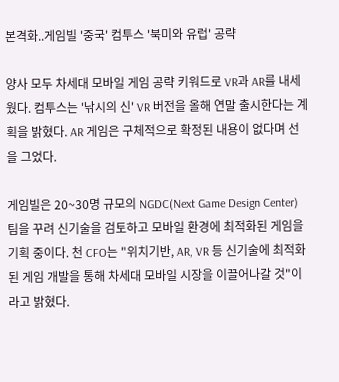본격화..게임빌 '중국' 컴투스 '북미와 유럽' 공략

양사 모두 차세대 모바일 게임 공략 키워드로 VR과 AR를 내세웠다. 컴투스는 '낚시의 신' VR 버전을 올해 연말 출시한다는 계획을 밝혔다. AR 게임은 구체적으로 확정된 내용이 없다며 선을 그었다.

게임빌은 20~30명 규모의 NGDC(Next Game Design Center) 팀을 꾸려 신기술을 검토하고 모바일 환경에 최적화된 게임을 기획 중이다. 천 CFO는 "위치기반, AR, VR 등 신기술에 최적화된 게임 개발을 통해 차세대 모바일 시장을 이끌어나갈 것"이라고 밝혔다.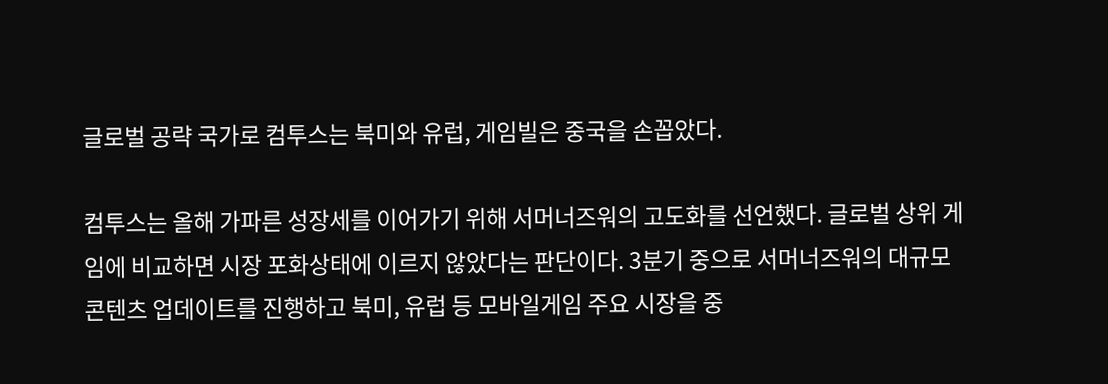글로벌 공략 국가로 컴투스는 북미와 유럽, 게임빌은 중국을 손꼽았다.

컴투스는 올해 가파른 성장세를 이어가기 위해 서머너즈워의 고도화를 선언했다. 글로벌 상위 게임에 비교하면 시장 포화상태에 이르지 않았다는 판단이다. 3분기 중으로 서머너즈워의 대규모 콘텐츠 업데이트를 진행하고 북미, 유럽 등 모바일게임 주요 시장을 중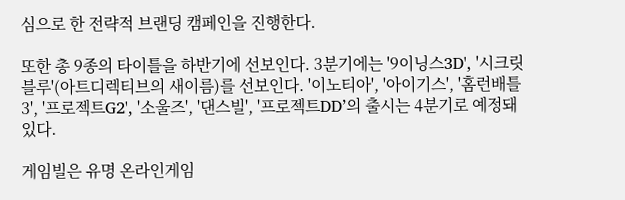심으로 한 전략적 브랜딩 캠페인을 진행한다.

또한 총 9종의 타이틀을 하반기에 선보인다. 3분기에는 '9이닝스3D', '시크릿블루'(아트디렉티브의 새이름)를 선보인다. '이노티아', '아이기스', '홈런배틀3', '프로젝트G2', '소울즈', '댄스빌', '프로젝트DD’의 출시는 4분기로 예정돼 있다.

게임빌은 유명 온라인게임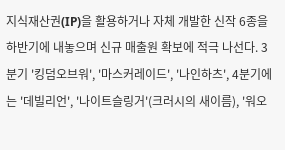지식재산권(IP)을 활용하거나 자체 개발한 신작 6종을 하반기에 내놓으며 신규 매출원 확보에 적극 나선다. 3분기 '킹덤오브워', '마스커레이드', '나인하츠', 4분기에는 '데빌리언', '나이트슬링거'(크러시의 새이름), '워오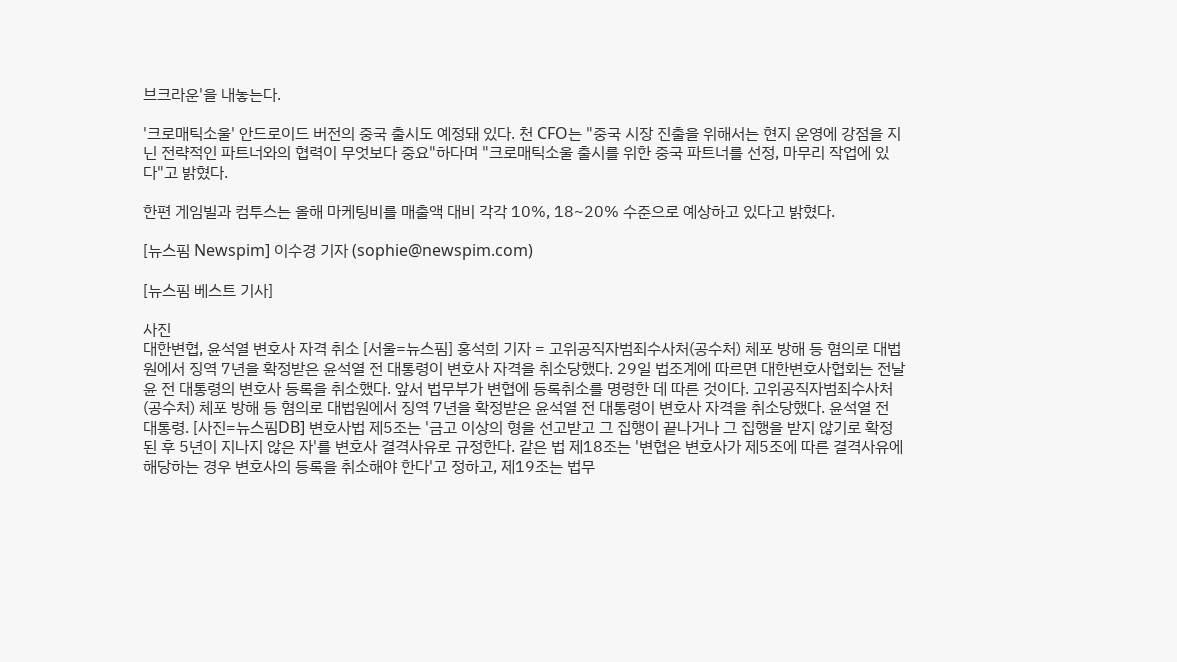브크라운'을 내놓는다.

'크로매틱소울' 안드로이드 버전의 중국 출시도 예정돼 있다. 천 CFO는 "중국 시장 진출을 위해서는 현지 운영에 강점을 지닌 전략적인 파트너와의 협력이 무엇보다 중요"하다며 "크로매틱소울 출시를 위한 중국 파트너를 선정, 마무리 작업에 있다"고 밝혔다.

한편 게임빌과 컴투스는 올해 마케팅비를 매출액 대비 각각 10%, 18~20% 수준으로 예상하고 있다고 밝혔다.

[뉴스핌 Newspim] 이수경 기자 (sophie@newspim.com)

[뉴스핌 베스트 기사]

사진
대한변협, 윤석열 변호사 자격 취소 [서울=뉴스핌] 홍석희 기자 = 고위공직자범죄수사처(공수처) 체포 방해 등 혐의로 대법원에서 징역 7년을 확정받은 윤석열 전 대통령이 변호사 자격을 취소당했다. 29일 법조계에 따르면 대한변호사협회는 전날 윤 전 대통령의 변호사 등록을 취소했다. 앞서 법무부가 변협에 등록취소를 명령한 데 따른 것이다. 고위공직자범죄수사처(공수처) 체포 방해 등 혐의로 대법원에서 징역 7년을 확정받은 윤석열 전 대통령이 변호사 자격을 취소당했다. 윤석열 전 대통령. [사진=뉴스핌DB] 변호사법 제5조는 '금고 이상의 형을 선고받고 그 집행이 끝나거나 그 집행을 받지 않기로 확정된 후 5년이 지나지 않은 자'를 변호사 결격사유로 규정한다. 같은 법 제18조는 '변협은 변호사가 제5조에 따른 결격사유에 해당하는 경우 변호사의 등록을 취소해야 한다'고 정하고, 제19조는 법무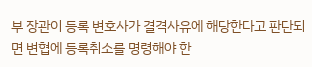부 장관이 등록 변호사가 결격사유에 해당한다고 판단되면 변협에 등록취소를 명령해야 한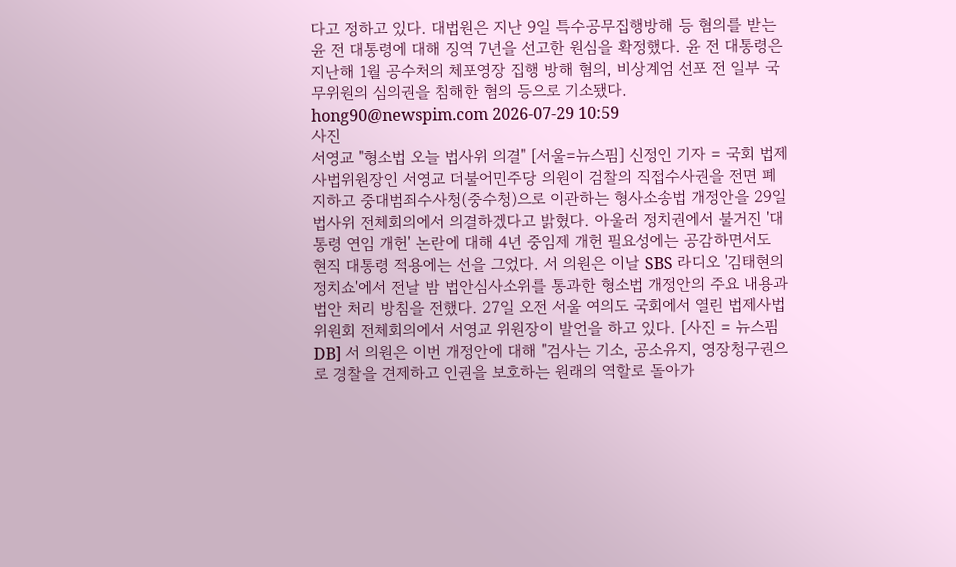다고 정하고 있다. 대법원은 지난 9일 특수공무집행방해 등 혐의를 받는 윤 전 대통령에 대해 징역 7년을 선고한 원심을 확정했다. 윤 전 대통령은 지난해 1월 공수처의 체포영장 집행 방해 혐의, 비상계엄 선포 전 일부 국무위원의 심의권을 침해한 혐의 등으로 기소됐다.   hong90@newspim.com 2026-07-29 10:59
사진
서영교 "형소법 오늘 법사위 의결" [서울=뉴스핌] 신정인 기자 = 국회 법제사법위원장인 서영교 더불어민주당 의원이 검찰의 직접수사권을 전면 폐지하고 중대범죄수사청(중수청)으로 이관하는 형사소송법 개정안을 29일 법사위 전체회의에서 의결하겠다고 밝혔다. 아울러 정치권에서 불거진 '대통령 연임 개헌' 논란에 대해 4년 중임제 개헌 필요성에는 공감하면서도 현직 대통령 적용에는 선을 그었다. 서 의원은 이날 SBS 라디오 '김태현의 정치쇼'에서 전날 밤 법안심사소위를 통과한 형소법 개정안의 주요 내용과 법안 처리 방침을 전했다. 27일 오전 서울 여의도 국회에서 열린 법제사법위원회 전체회의에서 서영교 위원장이 발언을 하고 있다. [사진 = 뉴스핌DB] 서 의원은 이번 개정안에 대해 "검사는 기소, 공소유지, 영장청구권으로 경찰을 견제하고 인권을 보호하는 원래의 역할로 돌아가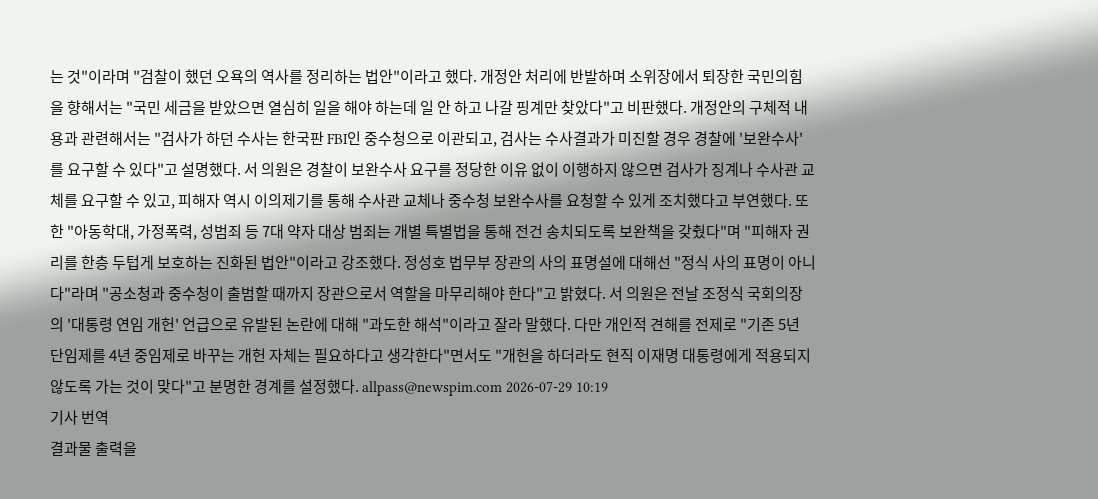는 것"이라며 "검찰이 했던 오욕의 역사를 정리하는 법안"이라고 했다. 개정안 처리에 반발하며 소위장에서 퇴장한 국민의힘을 향해서는 "국민 세금을 받았으면 열심히 일을 해야 하는데 일 안 하고 나갈 핑계만 찾았다"고 비판했다. 개정안의 구체적 내용과 관련해서는 "검사가 하던 수사는 한국판 FBI인 중수청으로 이관되고, 검사는 수사결과가 미진할 경우 경찰에 '보완수사'를 요구할 수 있다"고 설명했다. 서 의원은 경찰이 보완수사 요구를 정당한 이유 없이 이행하지 않으면 검사가 징계나 수사관 교체를 요구할 수 있고, 피해자 역시 이의제기를 통해 수사관 교체나 중수청 보완수사를 요청할 수 있게 조치했다고 부연했다. 또한 "아동학대, 가정폭력, 성범죄 등 7대 약자 대상 범죄는 개별 특별법을 통해 전건 송치되도록 보완책을 갖췄다"며 "피해자 권리를 한층 두텁게 보호하는 진화된 법안"이라고 강조했다. 정성호 법무부 장관의 사의 표명설에 대해선 "정식 사의 표명이 아니다"라며 "공소청과 중수청이 출범할 때까지 장관으로서 역할을 마무리해야 한다"고 밝혔다. 서 의원은 전날 조정식 국회의장의 '대통령 연임 개헌' 언급으로 유발된 논란에 대해 "과도한 해석"이라고 잘라 말했다. 다만 개인적 견해를 전제로 "기존 5년 단임제를 4년 중임제로 바꾸는 개헌 자체는 필요하다고 생각한다"면서도 "개헌을 하더라도 현직 이재명 대통령에게 적용되지 않도록 가는 것이 맞다"고 분명한 경계를 설정했다. allpass@newspim.com 2026-07-29 10:19
기사 번역
결과물 출력을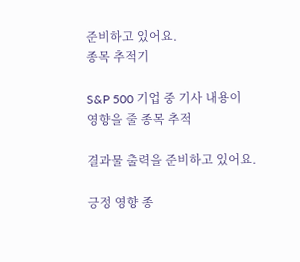준비하고 있어요.
종목 추적기

S&P 500 기업 중 기사 내용이 영향을 줄 종목 추적

결과물 출력을 준비하고 있어요.

긍정 영향 종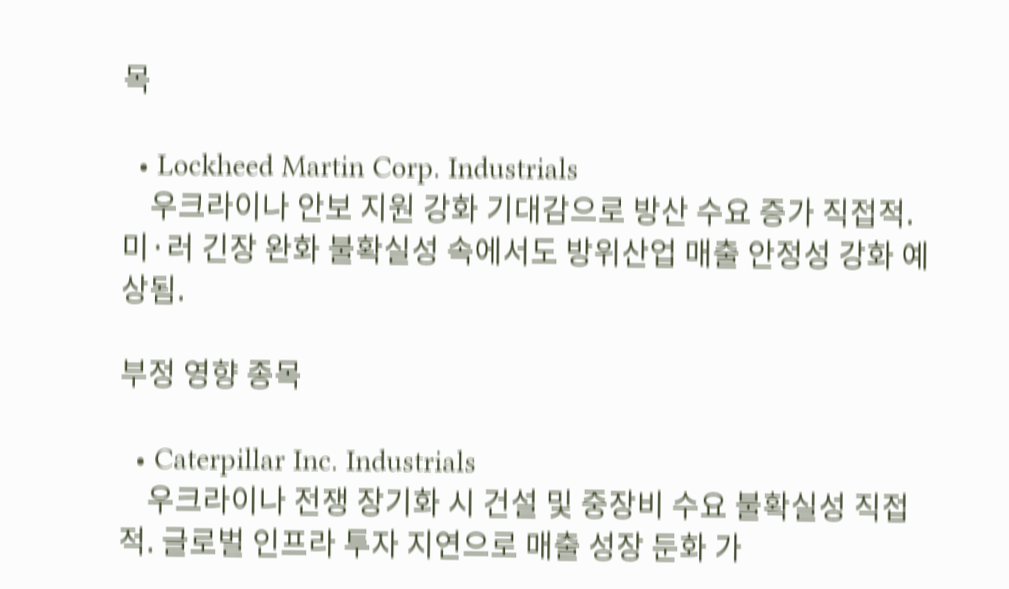목

  • Lockheed Martin Corp. Industrials
    우크라이나 안보 지원 강화 기대감으로 방산 수요 증가 직접적. 미·러 긴장 완화 불확실성 속에서도 방위산업 매출 안정성 강화 예상됨.

부정 영향 종목

  • Caterpillar Inc. Industrials
    우크라이나 전쟁 장기화 시 건설 및 중장비 수요 불확실성 직접적. 글로벌 인프라 투자 지연으로 매출 성장 둔화 가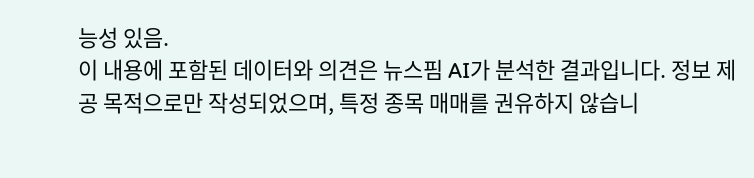능성 있음.
이 내용에 포함된 데이터와 의견은 뉴스핌 AI가 분석한 결과입니다. 정보 제공 목적으로만 작성되었으며, 특정 종목 매매를 권유하지 않습니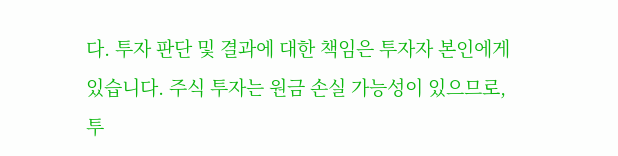다. 투자 판단 및 결과에 대한 책임은 투자자 본인에게 있습니다. 주식 투자는 원금 손실 가능성이 있으므로, 투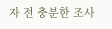자 전 충분한 조사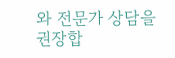와 전문가 상담을 권장합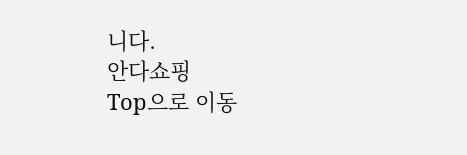니다.
안다쇼핑
Top으로 이동